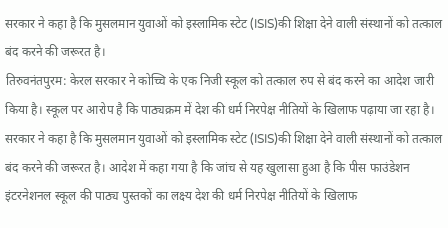सरकार ने कहा है कि मुसलमान युवाओं को इस्लामिक स्टेट (ISIS)की शिक्षा देने वाली संस्थानों को तत्काल बंद करने की जरूरत है।
तिरुवनंतपुरम: केरल सरकार ने कोच्चि के एक निजी स्कूल को तत्काल रुप से बंद करने का आदेश जारी किया है। स्कूल पर आरोप है कि पाठ्यक्रम में देश की धर्म निरपेक्ष नीतियों के खिलाफ पढ़ाया जा रहा है। सरकार ने कहा है कि मुसलमान युवाओं को इस्लामिक स्टेट (ISIS)की शिक्षा देने वाली संस्थानों को तत्काल बंद करने की जरूरत है। आदेश में कहा गया है कि जांच से यह खुलासा हुआ है कि पीस फाउंडेशन इंटरनेशनल स्कूल की पाठ्य पुस्तकों का लक्ष्य देश की धर्म निरपेक्ष नीतियों के खिलाफ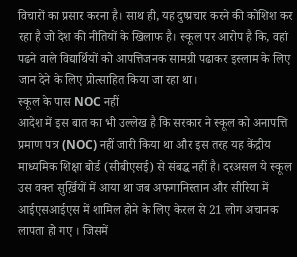विचारों का प्रसार करना है। साथ ही, यह दुष्प्रचार करने की कोशिश कर रहा है जो देश की नीतियों के खिलाफ है। स्कूल पर आरोप है कि, वहां पढने वाले विद्यार्थियों को आपत्तिजनक सामग्री पढाकर इस्लाम के लिए जान देने के लिए प्रोत्साहित किया जा रहा था।
स्कूल के पास NOC नहीं
आदेश में इस बात का भी उल्लेख है कि सरकार ने स्कूल को अनापत्ति प्रमाण पत्र (NOC) नहीं जारी किया था और इस तरह यह केंद्रीय माध्यमिक शिक्षा बोर्ड (सीबीएसई) से संबद्ध नहीं है। दरअसल ये स्कूल उस वक्त सुर्ख़ियों में आया था जब अफगानिस्तान और सीरिया में आईएसआईएस में शामिल होने के लिए केरल से 21 लोग अचानक लापता हो गए । जिसमें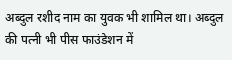अब्दुल रशीद नाम का युवक भी शामिल था। अब्दुल की पत्नी भी पीस फाउंडेशन में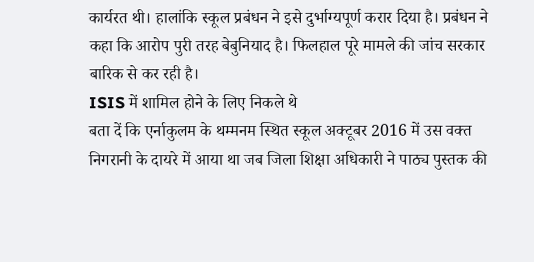कार्यरत थी। हालांकि स्कूल प्रबंधन ने इसे दुर्भाग्यपूर्ण करार दिया है। प्रबंधन ने कहा कि आरोप पुरी तरह बेबुनियाद है। फिलहाल पूरे मामले की जांच सरकार बारिक से कर रही है।
ISIS में शामिल होने के लिए निकले थे
बता दें कि एर्नाकुलम के थम्मनम स्थित स्कूल अक्टूबर 2016 में उस वक्त निगरानी के दायरे में आया था जब जिला शिक्षा अधिकारी ने पाठ्य पुस्तक की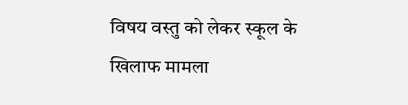विषय वस्तु को लेकर स्कूल के खिलाफ मामला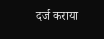दर्ज कराया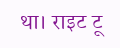था। राइट टू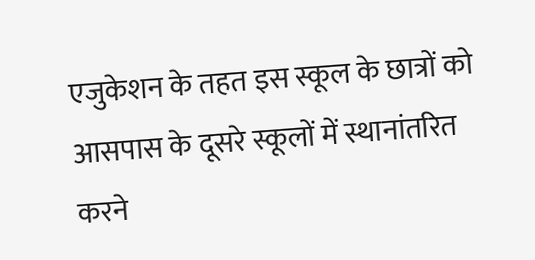एजुकेशन के तहत इस स्कूल के छात्रों को आसपास के दूसरे स्कूलों में स्थानांतरित करने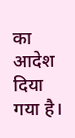का आदेश दिया गया है।